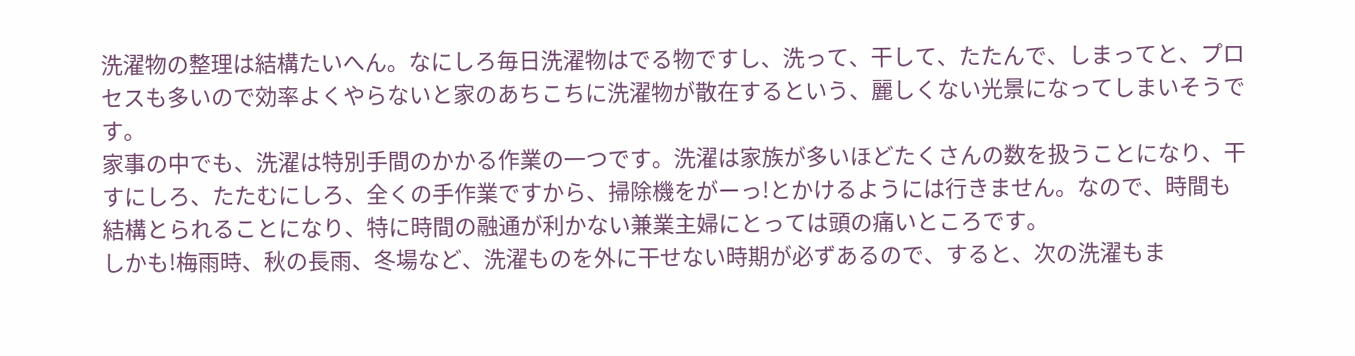洗濯物の整理は結構たいへん。なにしろ毎日洗濯物はでる物ですし、洗って、干して、たたんで、しまってと、プロセスも多いので効率よくやらないと家のあちこちに洗濯物が散在するという、麗しくない光景になってしまいそうです。
家事の中でも、洗濯は特別手間のかかる作業の一つです。洗濯は家族が多いほどたくさんの数を扱うことになり、干すにしろ、たたむにしろ、全くの手作業ですから、掃除機をがーっ!とかけるようには行きません。なので、時間も結構とられることになり、特に時間の融通が利かない兼業主婦にとっては頭の痛いところです。
しかも!梅雨時、秋の長雨、冬場など、洗濯ものを外に干せない時期が必ずあるので、すると、次の洗濯もま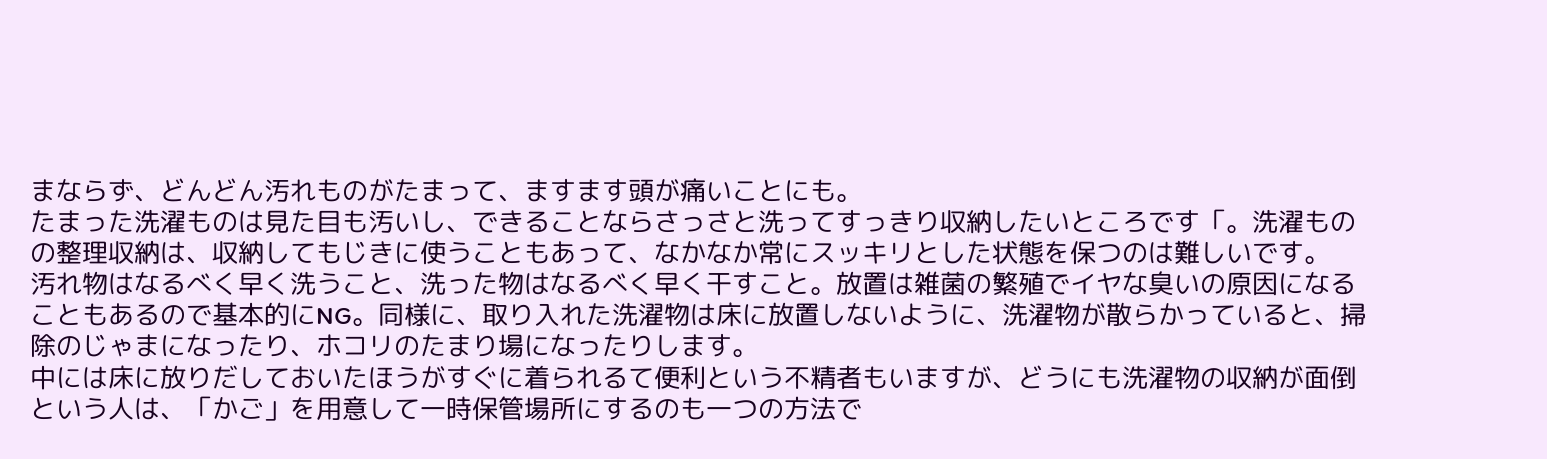まならず、どんどん汚れものがたまって、ますます頭が痛いことにも。
たまった洗濯ものは見た目も汚いし、できることならさっさと洗ってすっきり収納したいところです「。洗濯ものの整理収納は、収納してもじきに使うこともあって、なかなか常にスッキリとした状態を保つのは難しいです。
汚れ物はなるべく早く洗うこと、洗った物はなるべく早く干すこと。放置は雑菌の繁殖でイヤな臭いの原因になることもあるので基本的にNG。同様に、取り入れた洗濯物は床に放置しないように、洗濯物が散らかっていると、掃除のじゃまになったり、ホコリのたまり場になったりします。
中には床に放りだしておいたほうがすぐに着られるて便利という不精者もいますが、どうにも洗濯物の収納が面倒という人は、「かご」を用意して一時保管場所にするのも一つの方法で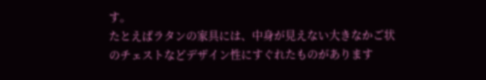す。
たとえばラタンの家具には、中身が見えない大きなかご状のチェストなどデザイン性にすぐれたものがあります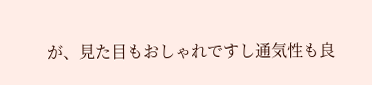が、見た目もおしゃれですし通気性も良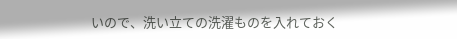いので、洗い立ての洗濯ものを入れておく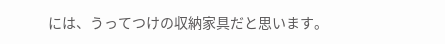には、うってつけの収納家具だと思います。